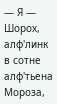— Я — Шорох, алф'линк в сотне алф'тьена Мороза,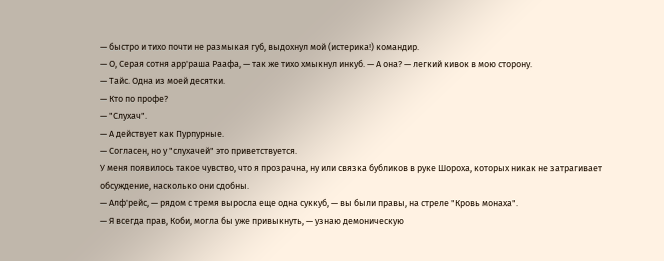— быстро и тихо почти не размыкая губ, выдохнул мой (истерика!) командир.
— О, Серая сотня арр'раша Раафа, — так же тихо хмыкнул инкуб. — А она? — легкий кивок в мою сторону.
— Тайс. Одна из моей десятки.
— Кто по профе?
— "Слухач".
— А действует как Пурпурные.
— Согласен, но у "слухачей" это приветствуется.
У меня появилось такое чувство, что я прозрачна, ну или связка бубликов в руке Шороха, которых никак не затрагивает обсуждение, насколько они сдобны.
— Алф'рейс, — рядом с тремя выросла еще одна суккуб, — вы были правы, на стреле "Кровь монаха".
— Я всегда прав, Коби, могла бы уже привыкнуть, — узнаю демоническую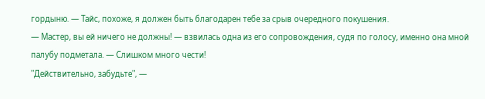гордыню. — Тайс, похоже, я должен быть благодарен тебе за срыв очередного покушения.
— Мастер, вы ей ничего не должны! — взвилась одна из его сопровождения, судя по голосу, именно она мной палубу подметала. — Слишком много чести!
"Действительно, забудьте", —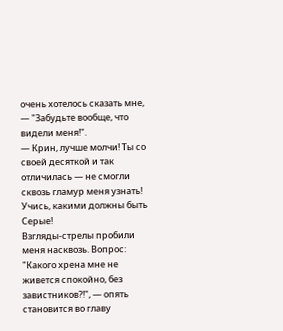очень хотелось сказать мне, — "Забудьте вообще, что видели меня!".
— Крин, лучше молчи! Ты со своей десяткой и так отличилась — не смогли сквозь гламур меня узнать! Учись, какими должны быть Серые!
Взгляды-стрелы пробили меня насквозь. Вопрос: "Какого хрена мне не живется спокойно, без завистников?!", — опять становится во главу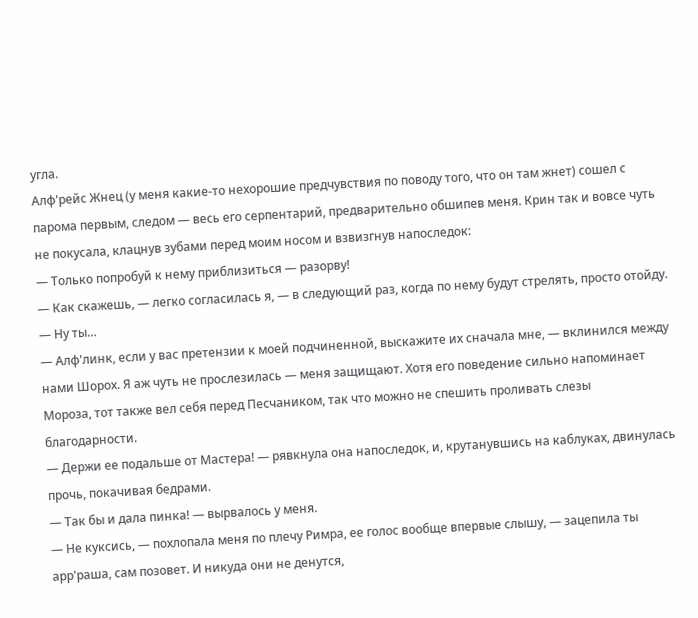угла.
Алф'рейс Жнец (у меня какие-то нехорошие предчувствия по поводу того, что он там жнет) сошел с парома первым, следом — весь его серпентарий, предварительно обшипев меня. Крин так и вовсе чуть не покусала, клацнув зубами перед моим носом и взвизгнув напоследок:
— Только попробуй к нему приблизиться — разорву!
— Как скажешь, — легко согласилась я, — в следующий раз, когда по нему будут стрелять, просто отойду.
— Ну ты…
— Алф'линк, если у вас претензии к моей подчиненной, выскажите их сначала мне, — вклинился между нами Шорох. Я аж чуть не прослезилась — меня защищают. Хотя его поведение сильно напоминает Мороза, тот также вел себя перед Песчаником, так что можно не спешить проливать слезы благодарности.
— Держи ее подальше от Мастера! — рявкнула она напоследок, и, крутанувшись на каблуках, двинулась прочь, покачивая бедрами.
— Так бы и дала пинка! — вырвалось у меня.
— Не куксись, — похлопала меня по плечу Римра, ее голос вообще впервые слышу, — зацепила ты арр'раша, сам позовет. И никуда они не денутся,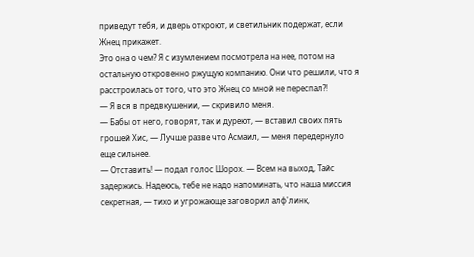приведут тебя, и дверь откроют, и светильник подержат, если Жнец прикажет.
Это она о чем? Я с изумлением посмотрела на нее, потом на остальную откровенно ржущую компанию. Они что решили, что я расстроилась от того, что это Жнец со мной не переспал?!
— Я вся в предвкушении, — скривило меня.
— Бабы от него, говорят, так и дуреют, — вставил своих пять грошей Хис, — Лучше разве что Асмаил, — меня передернуло еще сильнее.
— Отставить! — подал голос Шорох. — Всем на выход, Тайс задержись. Надеюсь, тебе не надо напоминать, что наша миссия секретная, — тихо и угрожающе заговорил алф'линк,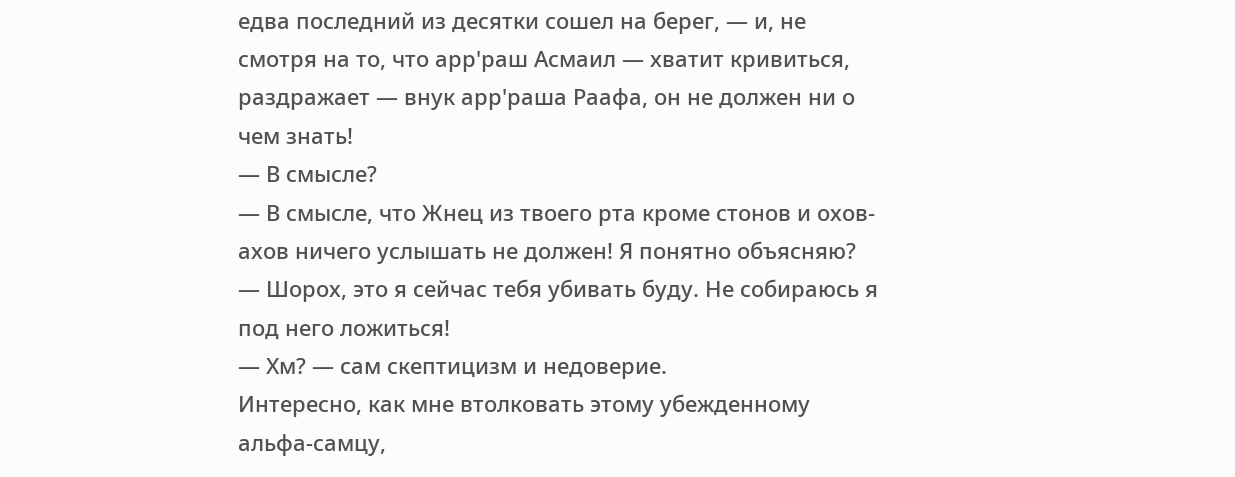едва последний из десятки сошел на берег, — и, не смотря на то, что арр'раш Асмаил — хватит кривиться, раздражает — внук арр'раша Раафа, он не должен ни о чем знать!
— В смысле?
— В смысле, что Жнец из твоего рта кроме стонов и охов-ахов ничего услышать не должен! Я понятно объясняю?
— Шорох, это я сейчас тебя убивать буду. Не собираюсь я под него ложиться!
— Хм? — сам скептицизм и недоверие.
Интересно, как мне втолковать этому убежденному альфа-самцу,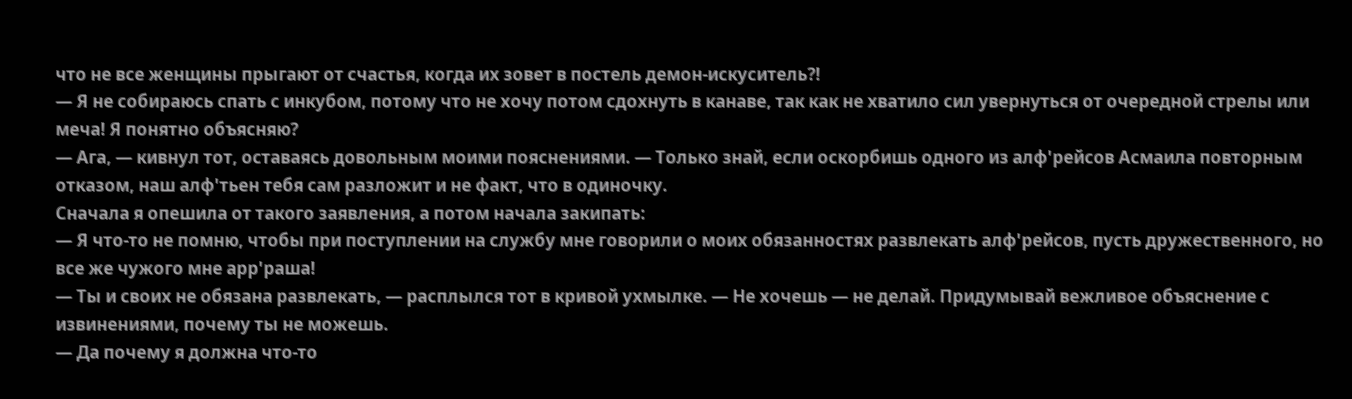что не все женщины прыгают от счастья, когда их зовет в постель демон-искуситель?!
— Я не собираюсь спать с инкубом, потому что не хочу потом сдохнуть в канаве, так как не хватило сил увернуться от очередной стрелы или меча! Я понятно объясняю?
— Ага, — кивнул тот, оставаясь довольным моими пояснениями. — Только знай, если оскорбишь одного из алф'рейсов Асмаила повторным отказом, наш алф'тьен тебя сам разложит и не факт, что в одиночку.
Сначала я опешила от такого заявления, а потом начала закипать:
— Я что-то не помню, чтобы при поступлении на службу мне говорили о моих обязанностях развлекать алф'рейсов, пусть дружественного, но все же чужого мне арр'раша!
— Ты и своих не обязана развлекать, — расплылся тот в кривой ухмылке. — Не хочешь — не делай. Придумывай вежливое объяснение с извинениями, почему ты не можешь.
— Да почему я должна что-то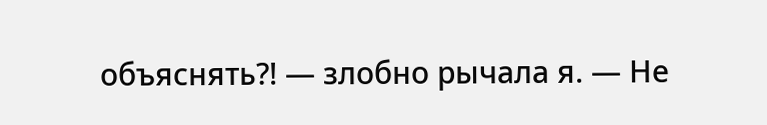объяснять?! — злобно рычала я. — Не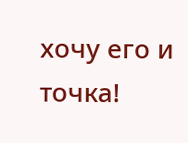хочу его и точка!